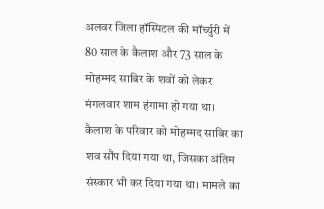अलवर जिला हॉस्पिटल की मॉर्च्युरी में 80 साल के कैलाश और 73 साल के मोहम्मद साबिर के शवों को लेकर मंगलवार शाम हंगामा हो गया था। कैलाश के परिवार को मोहम्मद साबिर का शव सौंप दिया गया था, जिसका अंतिम संस्कार भी कर दिया गया था। मामले का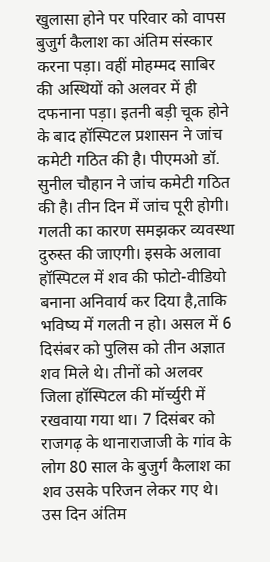खुलासा होने पर परिवार को वापस बुजुर्ग कैलाश का अंतिम संस्कार करना पड़ा। वहीं मोहम्मद साबिर की अस्थियों को अलवर में ही दफनाना पड़ा। इतनी बड़ी चूक होने के बाद हॉस्पिटल प्रशासन ने जांच कमेटी गठित की है। पीएमओ डॉ. सुनील चौहान ने जांच कमेटी गठित की है। तीन दिन में जांच पूरी होगी। गलती का कारण समझकर व्यवस्था दुरुस्त की जाएगी। इसके अलावा हॉस्पिटल में शव की फोटो-वीडियो बनाना अनिवार्य कर दिया है,ताकि भविष्य में गलती न हो। असल में 6 दिसंबर को पुलिस को तीन अज्ञात शव मिले थे। तीनों को अलवर जिला हॉस्पिटल की मॉर्च्युरी में रखवाया गया था। 7 दिसंबर को राजगढ़ के थानाराजाजी के गांव के लोग 80 साल के बुजुर्ग कैलाश का शव उसके परिजन लेकर गए थे। उस दिन अंतिम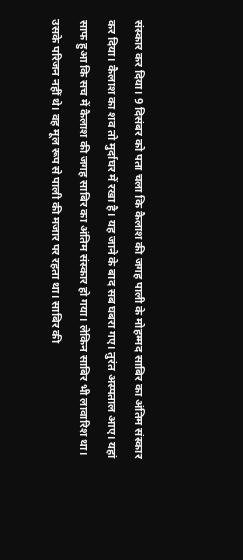संस्कार कर दिया। 9 दिसंबर को पता चला कि कैलाश की जगह पाली के मोहम्मद साबिर का अंतिम संस्कार कर दिया। कैलाश का शव तो मुर्दाघर में रखा है। यह जाने के बाद सब घबरा गए। तुरंत अस्पताल आए। यहां साफ हुआ कि सच में कैलाश की जगह साबिर का अंतिम संस्कार हो गया। लेकिन साबिर भी लावारिश था। उसके परिजन नहीं थे। वह मूल रूप से पाली की मजार पर रहता था। साबिर की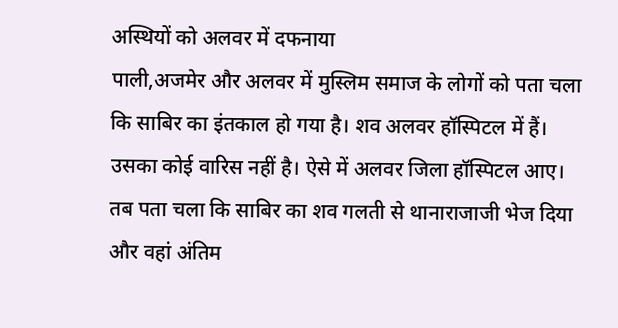अस्थियों को अलवर में दफनाया
पाली,अजमेर और अलवर में मुस्लिम समाज के लोगों को पता चला कि साबिर का इंतकाल हो गया है। शव अलवर हॉस्पिटल में हैं। उसका कोई वारिस नहीं है। ऐसे में अलवर जिला हॉस्पिटल आए। तब पता चला कि साबिर का शव गलती से थानाराजाजी भेज दिया और वहां अंतिम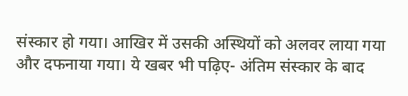संस्कार हो गया। आखिर में उसकी अस्थियों को अलवर लाया गया और दफनाया गया। ये खबर भी पढ़िए- अंतिम संस्कार के बाद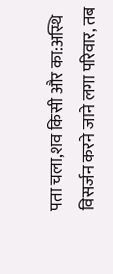पता चला,शव किसी और का:अस्थि विसर्जन करने जाने लगा परिवार, तब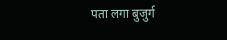पता लगा बुजुर्ग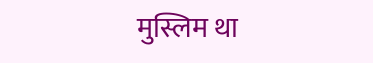मुस्लिम था